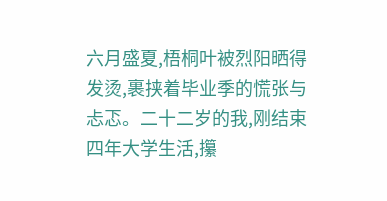六月盛夏,梧桐叶被烈阳晒得发烫,裹挟着毕业季的慌张与忐忑。二十二岁的我,刚结束四年大学生活,攥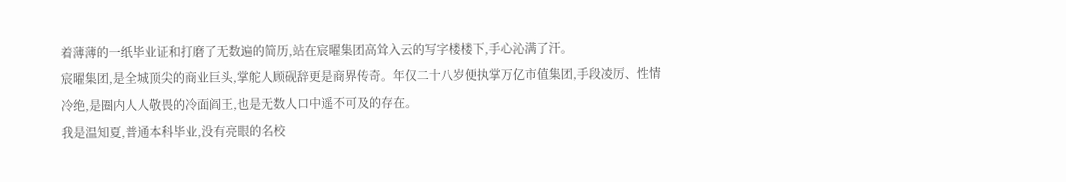着薄薄的一纸毕业证和打磨了无数遍的简历,站在宸曜集团高耸入云的写字楼楼下,手心沁满了汗。
宸曜集团,是全城顶尖的商业巨头,掌舵人顾砚辞更是商界传奇。年仅二十八岁便执掌万亿市值集团,手段凌厉、性情冷绝,是圈内人人敬畏的冷面阎王,也是无数人口中遥不可及的存在。
我是温知夏,普通本科毕业,没有亮眼的名校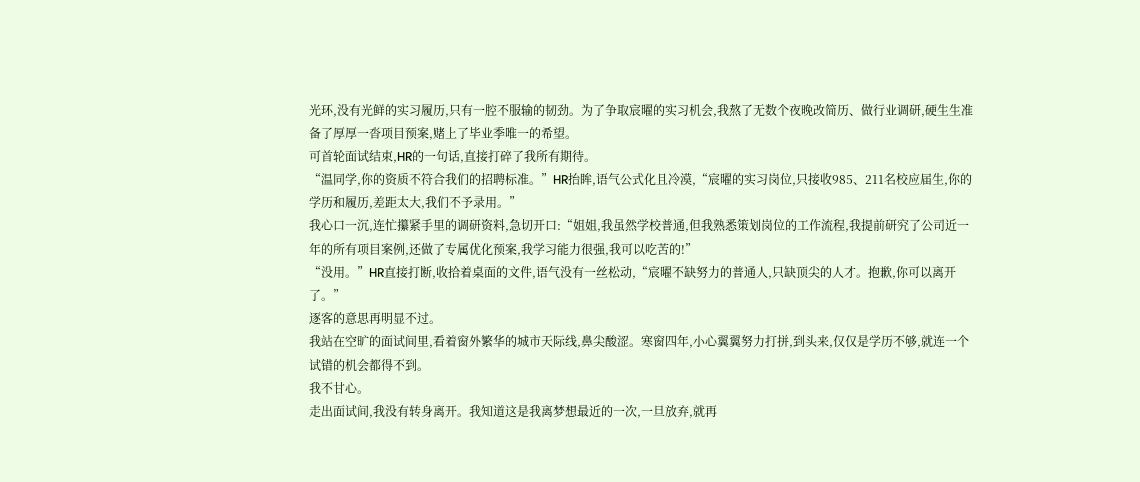光环,没有光鲜的实习履历,只有一腔不服输的韧劲。为了争取宸曜的实习机会,我熬了无数个夜晚改简历、做行业调研,硬生生准备了厚厚一沓项目预案,赌上了毕业季唯一的希望。
可首轮面试结束,HR的一句话,直接打碎了我所有期待。
“温同学,你的资质不符合我们的招聘标准。”HR抬眸,语气公式化且冷漠,“宸曜的实习岗位,只接收985、211名校应届生,你的学历和履历,差距太大,我们不予录用。”
我心口一沉,连忙攥紧手里的调研资料,急切开口:“姐姐,我虽然学校普通,但我熟悉策划岗位的工作流程,我提前研究了公司近一年的所有项目案例,还做了专属优化预案,我学习能力很强,我可以吃苦的!”
“没用。”HR直接打断,收拾着桌面的文件,语气没有一丝松动,“宸曜不缺努力的普通人,只缺顶尖的人才。抱歉,你可以离开了。”
逐客的意思再明显不过。
我站在空旷的面试间里,看着窗外繁华的城市天际线,鼻尖酸涩。寒窗四年,小心翼翼努力打拼,到头来,仅仅是学历不够,就连一个试错的机会都得不到。
我不甘心。
走出面试间,我没有转身离开。我知道这是我离梦想最近的一次,一旦放弃,就再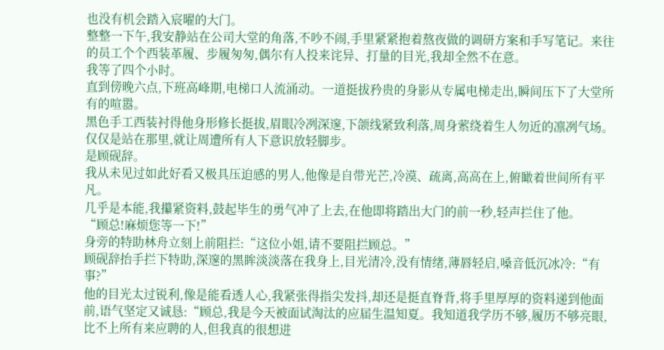也没有机会踏入宸曜的大门。
整整一下午,我安静站在公司大堂的角落,不吵不闹,手里紧紧抱着熬夜做的调研方案和手写笔记。来往的员工个个西装革履、步履匆匆,偶尔有人投来诧异、打量的目光,我却全然不在意。
我等了四个小时。
直到傍晚六点,下班高峰期,电梯口人流涌动。一道挺拔矜贵的身影从专属电梯走出,瞬间压下了大堂所有的喧嚣。
黑色手工西装衬得他身形修长挺拔,眉眼冷冽深邃,下颌线紧致利落,周身萦绕着生人勿近的凛冽气场。仅仅是站在那里,就让周遭所有人下意识放轻脚步。
是顾砚辞。
我从未见过如此好看又极具压迫感的男人,他像是自带光芒,冷漠、疏离,高高在上,俯瞰着世间所有平凡。
几乎是本能,我攥紧资料,鼓起毕生的勇气冲了上去,在他即将踏出大门的前一秒,轻声拦住了他。
“顾总!麻烦您等一下!”
身旁的特助林舟立刻上前阻拦:“这位小姐,请不要阻拦顾总。”
顾砚辞抬手拦下特助,深邃的黑眸淡淡落在我身上,目光清冷,没有情绪,薄唇轻启,嗓音低沉冰冷:“有事?”
他的目光太过锐利,像是能看透人心,我紧张得指尖发抖,却还是挺直脊背,将手里厚厚的资料递到他面前,语气坚定又诚恳:“顾总,我是今天被面试淘汰的应届生温知夏。我知道我学历不够,履历不够亮眼,比不上所有来应聘的人,但我真的很想进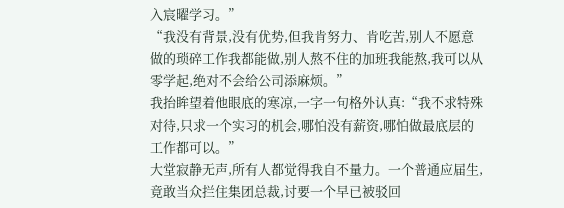入宸曜学习。”
“我没有背景,没有优势,但我肯努力、肯吃苦,别人不愿意做的琐碎工作我都能做,别人熬不住的加班我能熬,我可以从零学起,绝对不会给公司添麻烦。”
我抬眸望着他眼底的寒凉,一字一句格外认真:“我不求特殊对待,只求一个实习的机会,哪怕没有薪资,哪怕做最底层的工作都可以。”
大堂寂静无声,所有人都觉得我自不量力。一个普通应届生,竟敢当众拦住集团总裁,讨要一个早已被驳回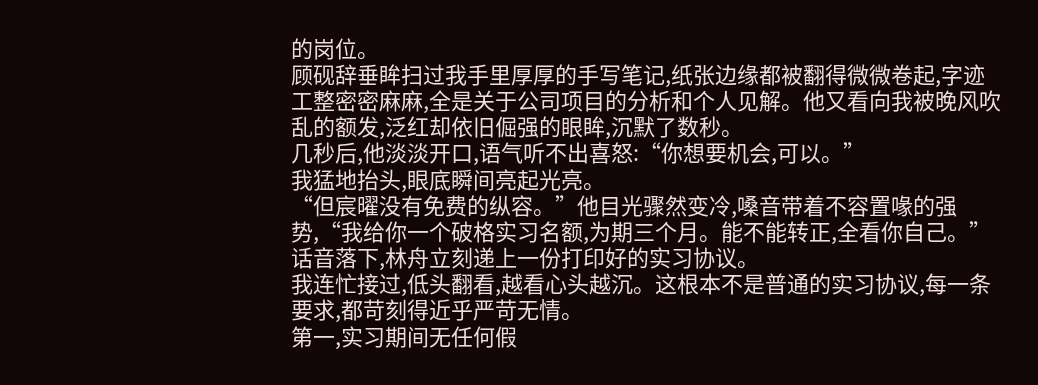的岗位。
顾砚辞垂眸扫过我手里厚厚的手写笔记,纸张边缘都被翻得微微卷起,字迹工整密密麻麻,全是关于公司项目的分析和个人见解。他又看向我被晚风吹乱的额发,泛红却依旧倔强的眼眸,沉默了数秒。
几秒后,他淡淡开口,语气听不出喜怒:“你想要机会,可以。”
我猛地抬头,眼底瞬间亮起光亮。
“但宸曜没有免费的纵容。”他目光骤然变冷,嗓音带着不容置喙的强势,“我给你一个破格实习名额,为期三个月。能不能转正,全看你自己。”
话音落下,林舟立刻递上一份打印好的实习协议。
我连忙接过,低头翻看,越看心头越沉。这根本不是普通的实习协议,每一条要求,都苛刻得近乎严苛无情。
第一,实习期间无任何假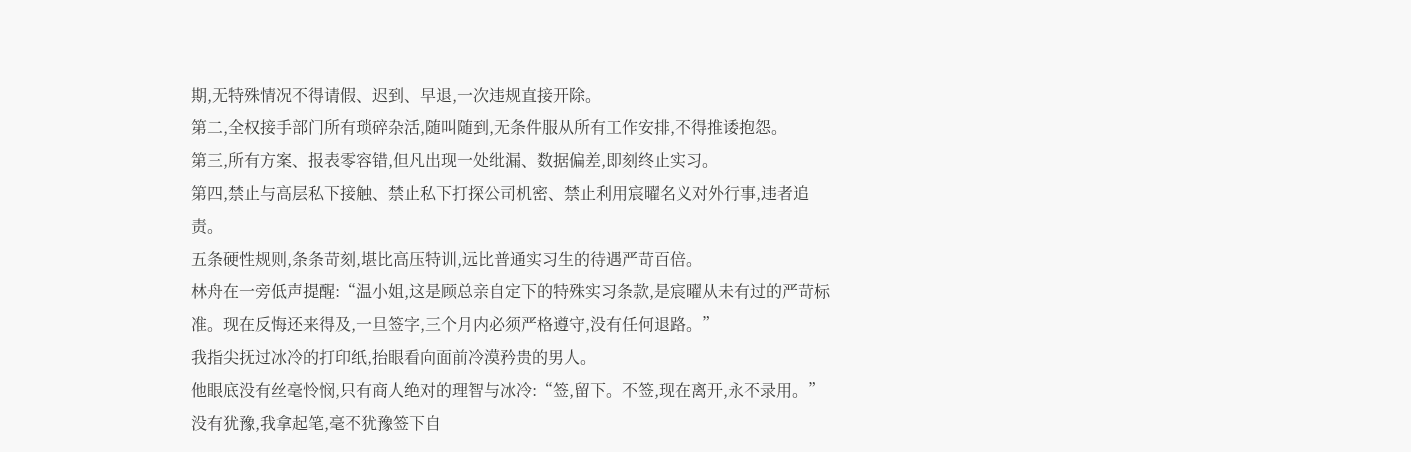期,无特殊情况不得请假、迟到、早退,一次违规直接开除。
第二,全权接手部门所有琐碎杂活,随叫随到,无条件服从所有工作安排,不得推诿抱怨。
第三,所有方案、报表零容错,但凡出现一处纰漏、数据偏差,即刻终止实习。
第四,禁止与高层私下接触、禁止私下打探公司机密、禁止利用宸曜名义对外行事,违者追责。
五条硬性规则,条条苛刻,堪比高压特训,远比普通实习生的待遇严苛百倍。
林舟在一旁低声提醒:“温小姐,这是顾总亲自定下的特殊实习条款,是宸曜从未有过的严苛标准。现在反悔还来得及,一旦签字,三个月内必须严格遵守,没有任何退路。”
我指尖抚过冰冷的打印纸,抬眼看向面前冷漠矜贵的男人。
他眼底没有丝毫怜悯,只有商人绝对的理智与冰冷:“签,留下。不签,现在离开,永不录用。”
没有犹豫,我拿起笔,毫不犹豫签下自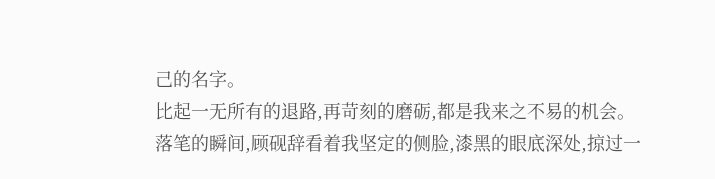己的名字。
比起一无所有的退路,再苛刻的磨砺,都是我来之不易的机会。
落笔的瞬间,顾砚辞看着我坚定的侧脸,漆黑的眼底深处,掠过一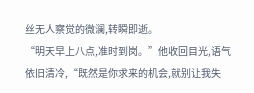丝无人察觉的微澜,转瞬即逝。
“明天早上八点,准时到岗。”他收回目光,语气依旧清冷,“既然是你求来的机会,就别让我失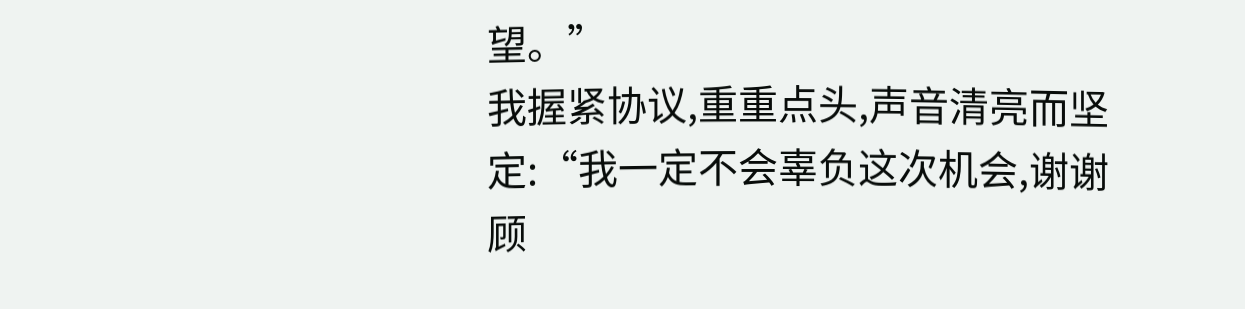望。”
我握紧协议,重重点头,声音清亮而坚定:“我一定不会辜负这次机会,谢谢顾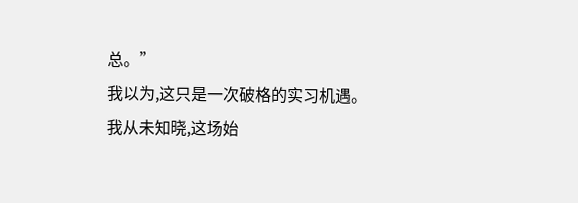总。”
我以为,这只是一次破格的实习机遇。
我从未知晓,这场始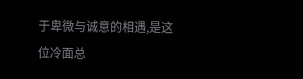于卑微与诚意的相遇,是这位冷面总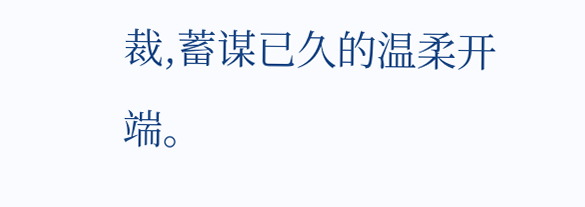裁,蓄谋已久的温柔开端。